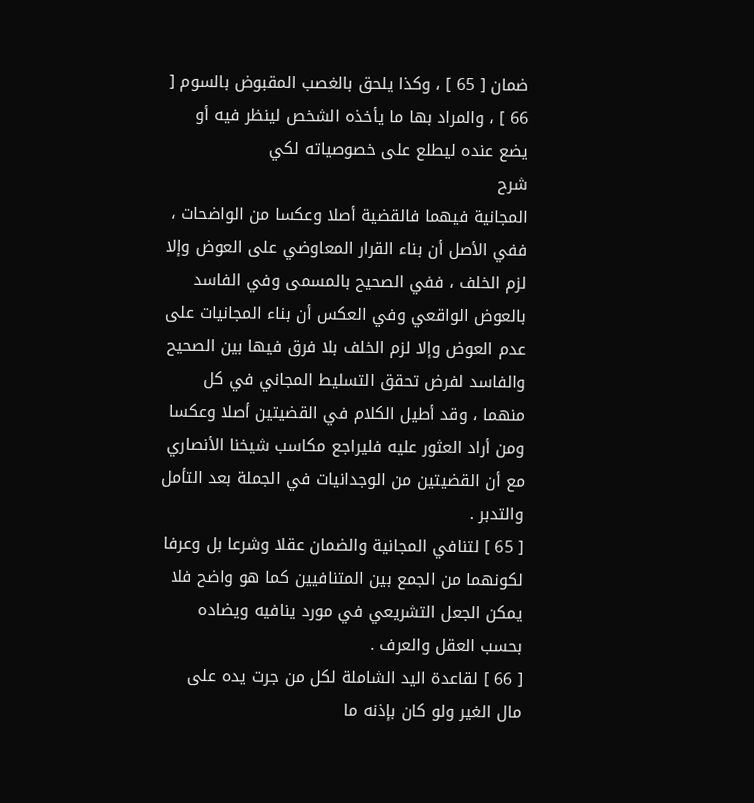ضمان [ 65 ] ، وكذا يلحق بالغصب المقبوض بالسوم [ 66 ] ، والمراد بها ما يأخذه الشخص لينظر فيه أو يضع عنده ليطلع على خصوصياته لكي
شرح
المجانية فيهما فالقضية أصلا وعكسا من الواضحات ، ففي الأصل أن بناء القرار المعاوضي على العوض وإلا لزم الخلف ، ففي الصحيح بالمسمى وفي الفاسد بالعوض الواقعي وفي العكس أن بناء المجانيات على عدم العوض وإلا لزم الخلف بلا فرق فيها بين الصحيح والفاسد لفرض تحقق التسليط المجاني في كل منهما ، وقد أطيل الكلام في القضيتين أصلا وعكسا ومن أراد العثور عليه فليراجع مكاسب شيخنا الأنصاري مع أن القضيتين من الوجدانيات في الجملة بعد التأمل والتدبر .
[ 65 ] لتنافي المجانية والضمان عقلا وشرعا بل وعرفا لكونهما من الجمع بين المتنافيين كما هو واضح فلا يمكن الجعل التشريعي في مورد ينافيه ويضاده بحسب العقل والعرف .
[ 66 ] لقاعدة اليد الشاملة لكل من جرت يده على مال الغير ولو كان بإذنه ما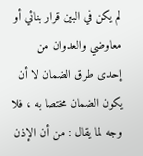لم يكن في البين قرار بنائي أو معاوضي والعدوان من إحدى طرق الضمان لا أن يكون الضمان مختصا به ، فلا وجه لما يقال : من أن الإذن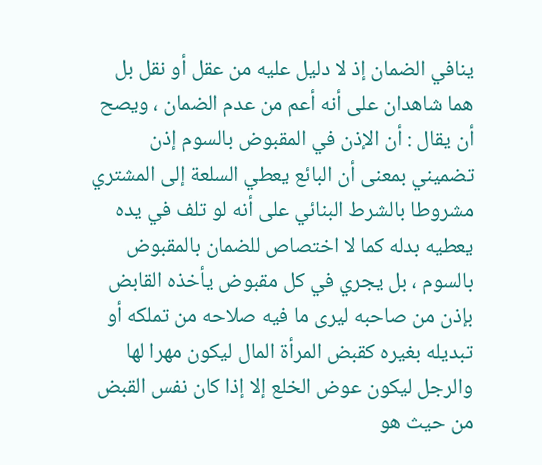ينافي الضمان إذ لا دليل عليه من عقل أو نقل بل هما شاهدان على أنه أعم من عدم الضمان ، ويصح أن يقال : أن الإذن في المقبوض بالسوم إذن تضميني بمعنى أن البائع يعطي السلعة إلى المشتري مشروطا بالشرط البنائي على أنه لو تلف في يده يعطيه بدله كما لا اختصاص للضمان بالمقبوض بالسوم ، بل يجري في كل مقبوض يأخذه القابض بإذن من صاحبه ليرى ما فيه صلاحه من تملكه أو تبديله بغيره كقبض المرأة المال ليكون مهرا لها والرجل ليكون عوض الخلع إلا إذا كان نفس القبض من حيث هو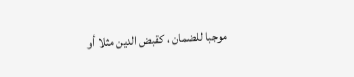موجبا للضمان ، كقبض الدين مثلا أو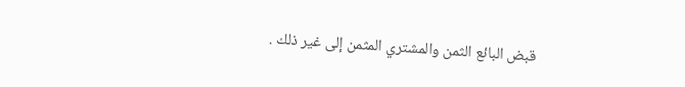قبض البائع الثمن والمشتري المثمن إلى غير ذلك .